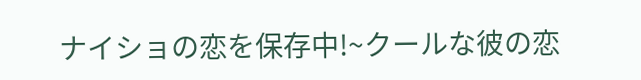ナイショの恋を保存中!~クールな彼の恋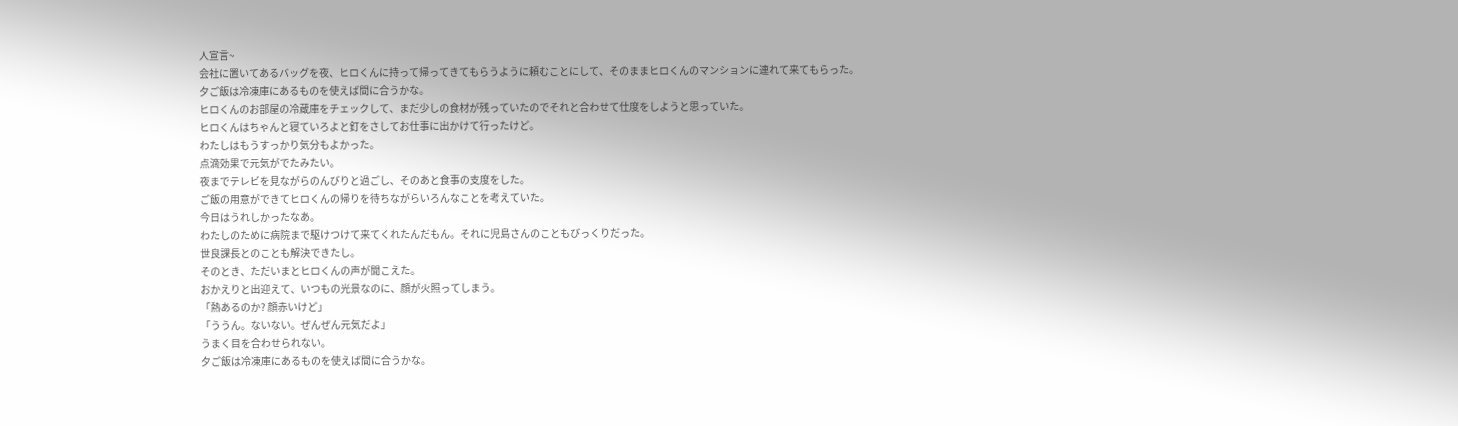人宣言~
会社に置いてあるバッグを夜、ヒロくんに持って帰ってきてもらうように頼むことにして、そのままヒロくんのマンションに連れて来てもらった。
夕ご飯は冷凍庫にあるものを使えば間に合うかな。
ヒロくんのお部屋の冷蔵庫をチェックして、まだ少しの食材が残っていたのでそれと合わせて仕度をしようと思っていた。
ヒロくんはちゃんと寝ていろよと釘をさしてお仕事に出かけて行ったけど。
わたしはもうすっかり気分もよかった。
点滴効果で元気がでたみたい。
夜までテレビを見ながらのんびりと過ごし、そのあと食事の支度をした。
ご飯の用意ができてヒロくんの帰りを待ちながらいろんなことを考えていた。
今日はうれしかったなあ。
わたしのために病院まで駆けつけて来てくれたんだもん。それに児島さんのこともびっくりだった。
世良課長とのことも解決できたし。
そのとき、ただいまとヒロくんの声が聞こえた。
おかえりと出迎えて、いつもの光景なのに、顔が火照ってしまう。
「熱あるのか? 顔赤いけど」
「ううん。ないない。ぜんぜん元気だよ」
うまく目を合わせられない。
夕ご飯は冷凍庫にあるものを使えば間に合うかな。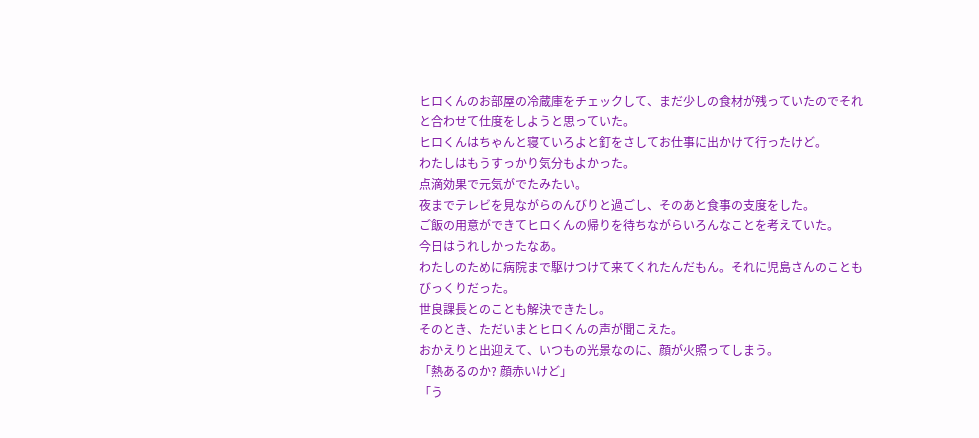ヒロくんのお部屋の冷蔵庫をチェックして、まだ少しの食材が残っていたのでそれと合わせて仕度をしようと思っていた。
ヒロくんはちゃんと寝ていろよと釘をさしてお仕事に出かけて行ったけど。
わたしはもうすっかり気分もよかった。
点滴効果で元気がでたみたい。
夜までテレビを見ながらのんびりと過ごし、そのあと食事の支度をした。
ご飯の用意ができてヒロくんの帰りを待ちながらいろんなことを考えていた。
今日はうれしかったなあ。
わたしのために病院まで駆けつけて来てくれたんだもん。それに児島さんのこともびっくりだった。
世良課長とのことも解決できたし。
そのとき、ただいまとヒロくんの声が聞こえた。
おかえりと出迎えて、いつもの光景なのに、顔が火照ってしまう。
「熱あるのか? 顔赤いけど」
「う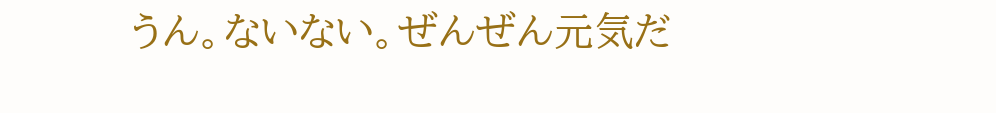うん。ないない。ぜんぜん元気だ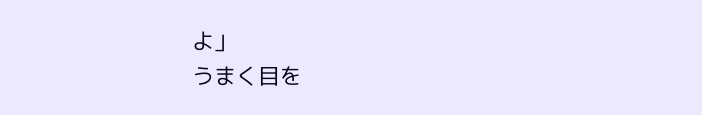よ」
うまく目を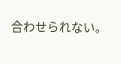合わせられない。